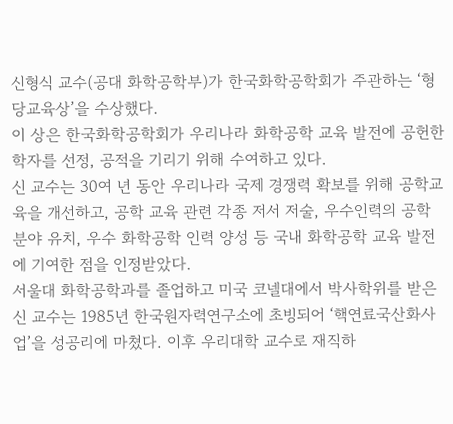신형식 교수(공대 화학공학부)가 한국화학공학회가 주관하는 ‘형당교육상’을 수상했다.
이 상은 한국화학공학회가 우리나라 화학공학 교육 발전에 공헌한 학자를 선정, 공적을 기리기 위해 수여하고 있다.
신 교수는 30여 년 동안 우리나라 국제 경쟁력 확보를 위해 공학교육을 개선하고, 공학 교육 관련 각종 저서 저술, 우수인력의 공학 분야 유치, 우수 화학공학 인력 양성 등 국내 화학공학 교육 발전에 기여한 점을 인정받았다.
서울대 화학공학과를 졸업하고 미국 코넬대에서 박사학위를 받은 신 교수는 1985년 한국원자력연구소에 초빙되어 ‘핵연료국산화사업’을 성공리에 마쳤다. 이후 우리대학 교수로 재직하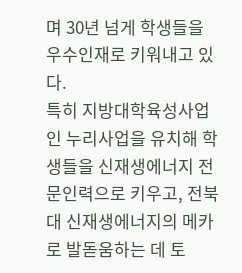며 30년 넘게 학생들을 우수인재로 키워내고 있다.
특히 지방대학육성사업인 누리사업을 유치해 학생들을 신재생에너지 전문인력으로 키우고, 전북대 신재생에너지의 메카로 발돋움하는 데 토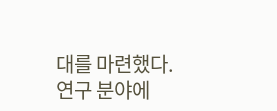대를 마련했다.
연구 분야에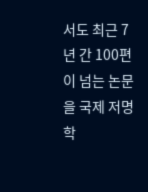서도 최근 7년 간 100편이 넘는 논문을 국제 저명 학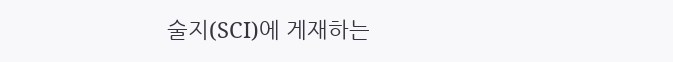술지(SCI)에 게재하는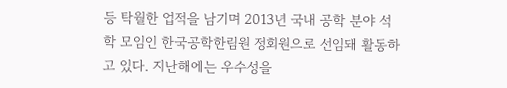등 탁월한 업적을 남기며 2013년 국내 공학 분야 석학 모임인 한국공학한림원 정회원으로 선임돼 활동하고 있다. 지난해에는 우수성을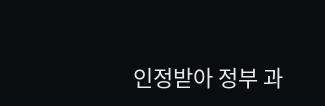인정받아 정부 과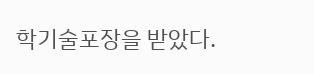학기술포장을 받았다.